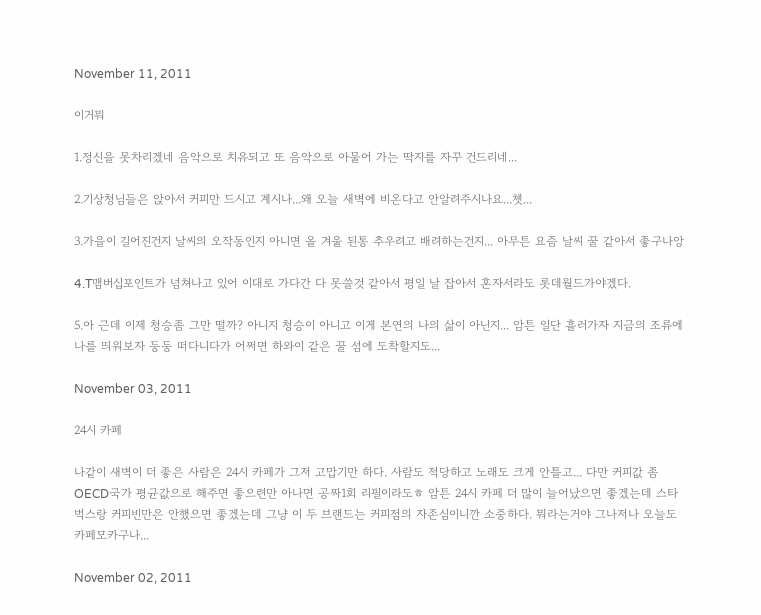November 11, 2011

이거뭐

1.정신을 못차리겠네 음악으로 치유되고 또 음악으로 아물어 가는 딱지를 자꾸 건드리네...

2.기상청님들은 앉아서 커피만 드시고 계시나...왜 오늘 새벽에 비온다고 안알려주시나요...쳇...

3.가을이 길어진건지 날씨의 오작동인지 아니면 올 겨울 된통 추우려고 배려하는건지... 아무튼 요즘 날씨 꿀 같아서 좋구나앙

4.T맴버십포인트가 넘쳐나고 있어 이대로 가다간 다 못쓸것 같아서 평일 날 잡아서 혼자서라도 롯데월드가야겠다.

5.아 근데 이제 청승좀 그만 떨까? 아니지 청승이 아니고 이게 본연의 나의 삶이 아닌지... 암튼 일단 흘러가자 지금의 조류에 나를 띄워보자 둥둥 떠다니다가 어쩌면 하와이 같은 꿀 섬에 도착할지도...

November 03, 2011

24시 카페

나같이 새벽이 더 좋은 사람은 24시 카페가 그저 고맙기만 하다. 사람도 적당하고 노래도 크게 안틀고... 다만 커피값 좀 OECD국가 평균값으로 해주면 좋으련만 아나면 공짜1회 리필이라도ㅎ 암튼 24시 카페 더 많이 늘어났으면 좋겠는데 스타벅스랑 커피빈만은 안했으면 좋겠는데 그냥 이 두 브랜드는 커피점의 자존심이니깐 소중하다. 뭐라는거야 그나저나 오늘도 카페모카구나...

November 02, 2011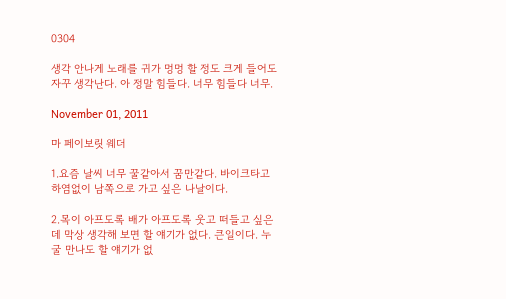0304

생각 안나게 노래를 귀가 멍멍 할 정도 크게 들어도 자꾸 생각난다. 아 정말 힘들다. 너무 힘들다 너무.

November 01, 2011

마 페이보릿 웨더

1.요즘 날씨 너무 꿀같아서 꿈만같다. 바이크타고 하염없이 남쪽으로 가고 싶은 나날이다.

2.목이 아프도록 배가 아프도록 웃고 떠들고 싶은데 막상 생각해 보면 할 얘기가 없다. 큰일이다. 누굴 만나도 할 얘기가 없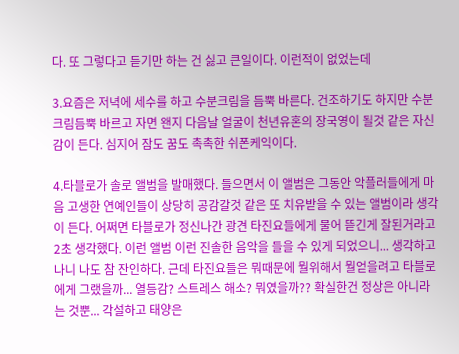다. 또 그렇다고 듣기만 하는 건 싫고 큰일이다. 이런적이 없었는데

3.요즘은 저녁에 세수를 하고 수분크림을 듬뿍 바른다. 건조하기도 하지만 수분크림듬뿍 바르고 자면 왠지 다음날 얼굴이 천년유혼의 장국영이 될것 같은 자신감이 든다. 심지어 잠도 꿈도 촉촉한 쉬폰케익이다.

4.타블로가 솔로 앨범을 발매했다. 들으면서 이 앨범은 그동안 악플러들에게 마음 고생한 연예인들이 상당히 공감갈것 같은 또 치유받을 수 있는 앨범이라 생각이 든다. 어쩌면 타블로가 정신나간 광견 타진요들에게 물어 뜯긴게 잘된거라고 2초 생각했다. 이런 앨범 이런 진솔한 음악을 들을 수 있게 되었으니... 생각하고 나니 나도 참 잔인하다. 근데 타진요들은 뭐때문에 뭘위해서 뭘얻을려고 타블로에게 그랬을까... 열등감? 스트레스 해소? 뭐였을까?? 확실한건 정상은 아니라는 것뿐... 각설하고 태양은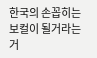한국의 손꼽히는 보컬이 될거라는 거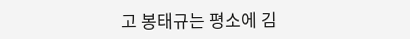고 봉태규는 평소에 김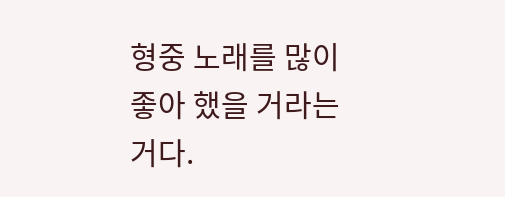형중 노래를 많이 좋아 했을 거라는 거다.